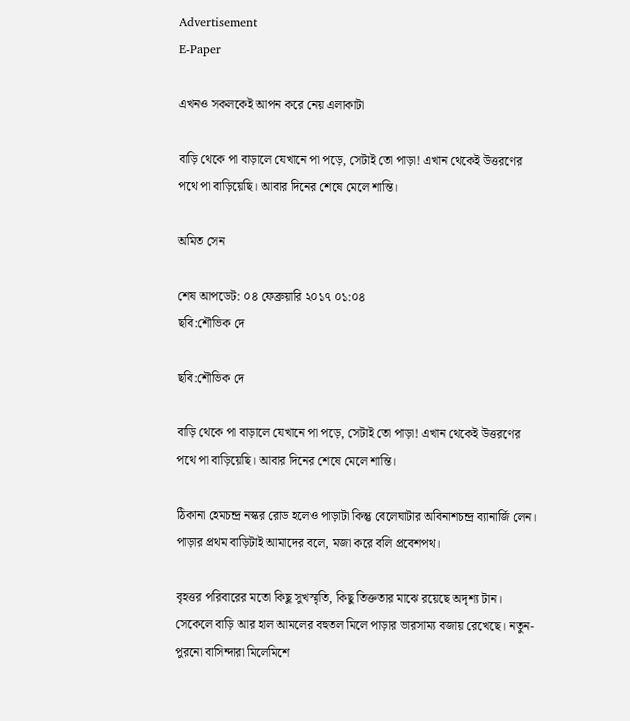Advertisement
E-Paper

এখনও সকলকেই আপন করে নেয় এলাকাটা

বাড়ি থেকে পা বাড়ালে যেখানে পা পড়ে, সেটাই তো পাড়া! এখান থেকেই উত্তরণের পথে পা বাড়িয়েছি। আবার দিনের শেষে মেলে শান্তি।

অমিত সেন

শেষ আপডেট: ০৪ ফেব্রুয়ারি ২০১৭ ০১:০৪
ছবি:শৌভিক দে

ছবি:শৌভিক দে

বাড়ি থেকে পা বাড়ালে যেখানে পা পড়ে, সেটাই তো পাড়া! এখান থেকেই উত্তরণের পথে পা বাড়িয়েছি। আবার দিনের শেষে মেলে শান্তি।

ঠিকানা হেমচন্দ্র নস্কর রোড হলেও পাড়াটা কিন্তু বেলেঘাটার অবিনাশচন্দ্র ব্যানার্জি লেন। পাড়ার প্রথম বাড়িটাই আমাদের বলে, মজা করে বলি প্রবেশপথ।

বৃহত্তর পরিবারের মতো কিছু সুখস্মৃতি, কিছু তিক্ততার মাঝে রয়েছে অদৃশ্য টান। সেকেলে বাড়ি আর হাল আমলের বহুতল মিলে পাড়ার ভারসাম্য বজায় রেখেছে। নতুন-পুরনো বাসিন্দারা মিলেমিশে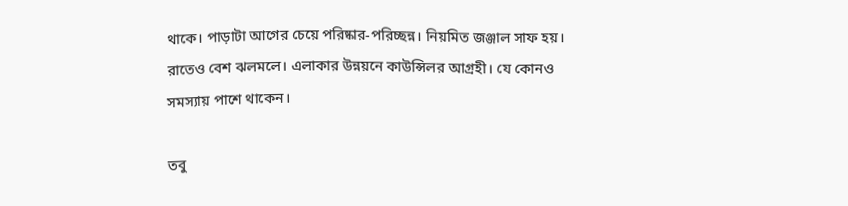থাকে। পাড়াটা আগের চেয়ে পরিষ্কার-পরিচ্ছন্ন। নিয়মিত জঞ্জাল সাফ হয়। রাতেও বেশ ঝলমলে। এলাকার উন্নয়নে কাউন্সিলর আগ্রহী। যে কোনও সমস্যায় পাশে থাকেন।

তবু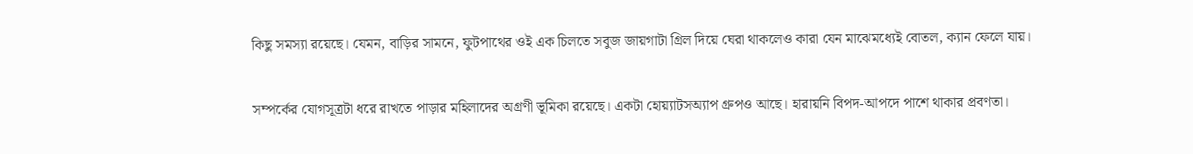কিছু সমস্যা রয়েছে। যেমন, বাড়ির সামনে, ফুটপাথের ওই এক চিলতে সবুজ জায়গাটা গ্রিল দিয়ে ঘেরা থাকলেও কারা যেন মাঝেমধ্যেই বোতল, ক্যান ফেলে যায়।

সম্পর্কের যোগসূত্রটা ধরে রাখতে পাড়ার মহিলাদের অগ্রণী ভূমিকা রয়েছে। একটা হোয়্যাটসঅ্যাপ গ্রুপও আছে। হারায়নি বিপদ-আপদে পাশে থাকার প্রবণতা।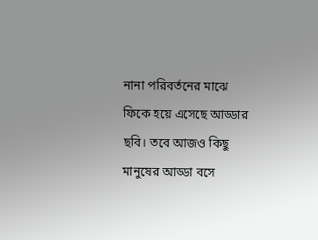নানা পরিবর্তনের মাঝে ফিকে হয়ে এসেছে আড্ডার ছবি। তবে আজও কিছু মানুষের আড্ডা বসে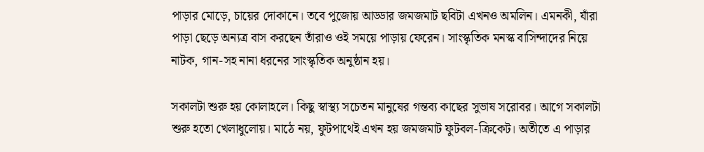পাড়ার মোড়ে, চায়ের দোকানে। তবে পুজোয় আড্ডার জমজমাট ছবিটা এখনও অমলিন। এমনকী, যাঁরা পাড়া ছেড়ে অন্যত্র বাস করছেন তাঁরাও ওই সময়ে পাড়ায় ফেরেন। সাংস্কৃতিক মনস্ক বাসিন্দাদের নিয়ে নাটক, গান-সহ নানা ধরনের সাংস্কৃতিক অনুষ্ঠান হয়।

সকালটা শুরু হয় কোলাহলে। কিছু স্বাস্থ্য সচেতন মানুষের গন্তব্য কাছের সুভাষ সরোবর। আগে সকালটা শুরু হতো খেলাধুলোয়। মাঠে নয়, ফুটপাথেই এখন হয় জমজমাট ফুটবল-ক্রিকেট। অতীতে এ পাড়ার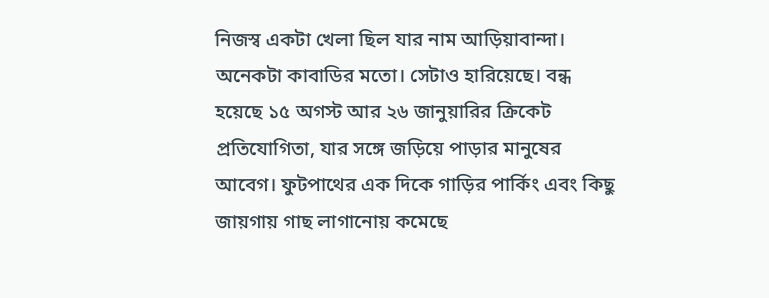নিজস্ব একটা খেলা ছিল যার নাম আড়িয়াবান্দা। অনেকটা কাবাডির মতো। সেটাও হারিয়েছে। বন্ধ হয়েছে ১৫ অগস্ট আর ২৬ জানুয়ারির ক্রিকেট প্রতিযোগিতা, যার সঙ্গে জড়িয়ে পাড়ার মানুষের আবেগ। ফুটপাথের এক দিকে গাড়ির পার্কিং এবং কিছু জায়গায় গাছ লাগানোয় কমেছে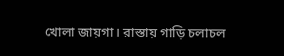খোলা জায়গা। রাস্তায় গাড়ি চলাচল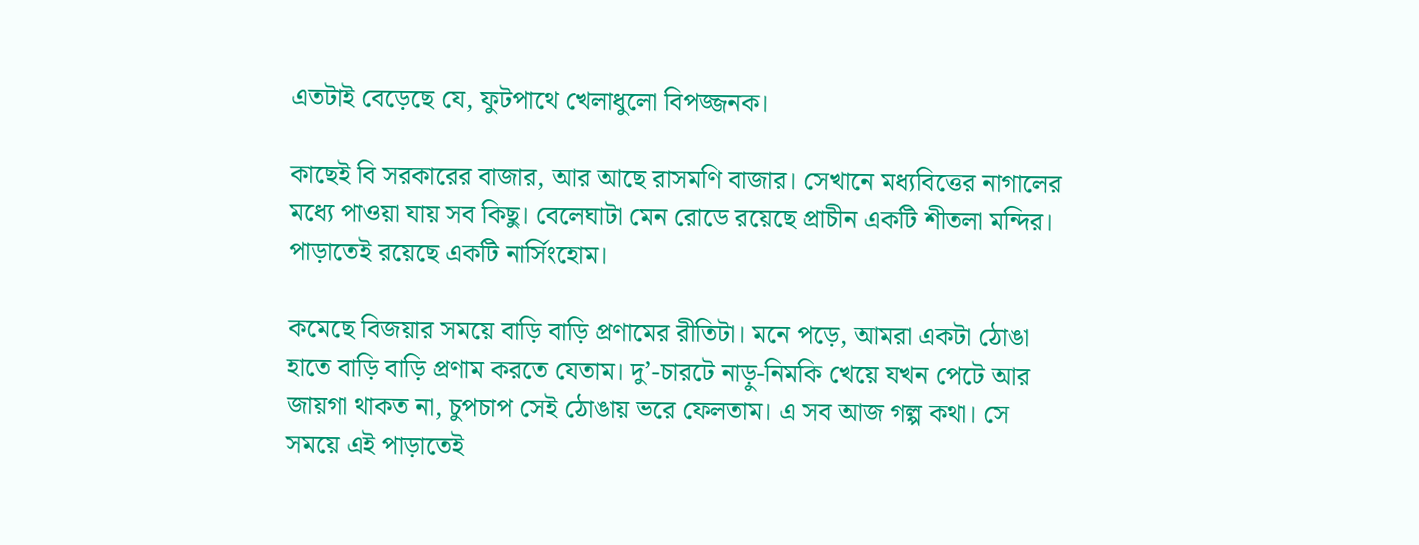এতটাই বেড়েছে যে, ফুটপাথে খেলাধুলো বিপজ্জনক।

কাছেই বি সরকারের বাজার, আর আছে রাসমণি বাজার। সেখানে মধ্যবিত্তের নাগালের মধ্যে পাওয়া যায় সব কিছু। বেলেঘাটা মেন রোডে রয়েছে প্রাচীন একটি শীতলা মন্দির। পাড়াতেই রয়েছে একটি নার্সিংহোম।

কমেছে বিজয়ার সময়ে বাড়ি বাড়ি প্রণামের রীতিটা। মনে পড়ে, আমরা একটা ঠোঙা হাতে বাড়ি বাড়ি প্রণাম করতে যেতাম। দু’-চারটে নাড়ু-নিমকি খেয়ে যখন পেটে আর জায়গা থাকত না, চুপচাপ সেই ঠোঙায় ভরে ফেলতাম। এ সব আজ গল্প কথা। সে সময়ে এই পাড়াতেই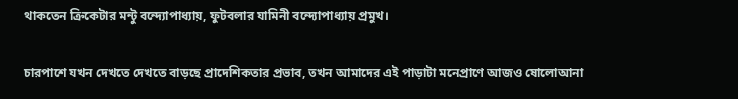থাকতেন ক্রিকেটার মন্টু বন্দ্যোপাধ্যায়, ফুটবলার যামিনী বন্দ্যোপাধ্যায় প্রমুখ।

চারপাশে যখন দেখতে দেখতে বাড়ছে প্রাদেশিকতার প্রভাব, তখন আমাদের এই পাড়াটা মনেপ্রাণে আজও ষোলোআনা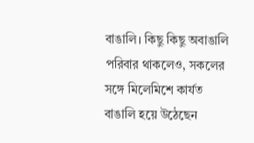বাঙালি। কিছু কিছু অবাঙালি পরিবার থাকলেও, সকলের সঙ্গে মিলেমিশে কার্যত বাঙালি হয়ে উঠেছেন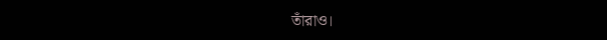তাঁরাও।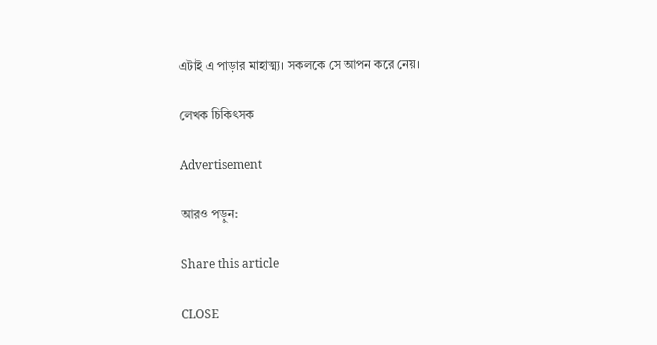এটাই এ পাড়ার মাহাত্ম্য। সকলকে সে আপন করে নেয়।

লেখক চিকিৎসক

Advertisement

আরও পড়ুন:

Share this article

CLOSE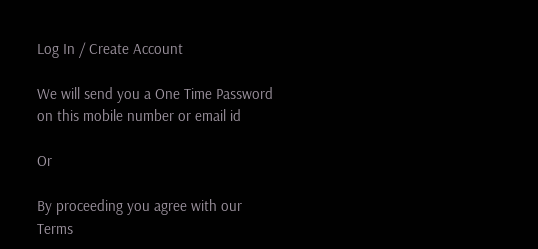Log In / Create Account

We will send you a One Time Password on this mobile number or email id

Or

By proceeding you agree with our Terms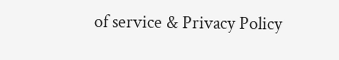of service & Privacy Policy